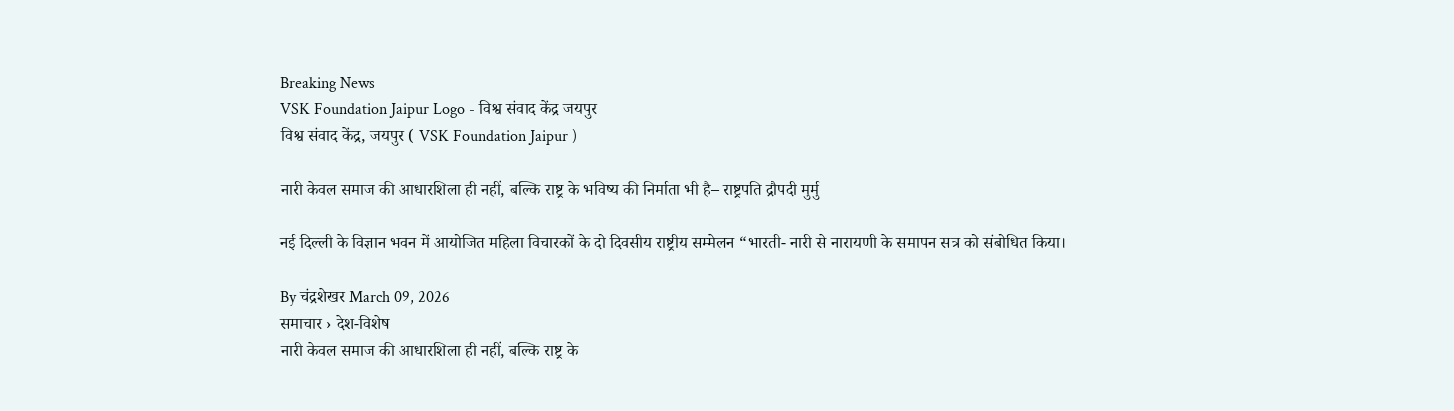Breaking News
VSK Foundation Jaipur Logo - विश्व संवाद केंद्र जयपुर
विश्व संवाद केंद्र, जयपुर ( VSK Foundation Jaipur )

नारी केवल समाज की आधारशिला ही नहीं, बल्कि राष्ट्र के भविष्य की निर्माता भी है– राष्ट्रपति द्रौपदी मुर्मु

नई दिल्ली के विज्ञान भवन में आयोजित महिला विचारकों के दो दिवसीय राष्ट्रीय सम्मेलन “भारती- नारी से नारायणी के समापन सत्र को संबोधित किया।

By चंद्रशेखर March 09, 2026
समाचार › देश-विशेष
नारी केवल समाज की आधारशिला ही नहीं, बल्कि राष्ट्र के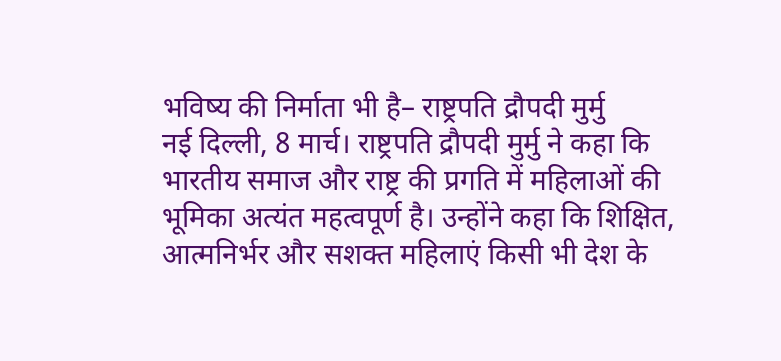भविष्य की निर्माता भी है– राष्ट्रपति द्रौपदी मुर्मु
नई दिल्ली, 8 मार्च। राष्ट्रपति द्रौपदी मुर्मु ने कहा कि भारतीय समाज और राष्ट्र की प्रगति में महिलाओं की भूमिका अत्यंत महत्वपूर्ण है। उन्होंने कहा कि शिक्षित, आत्मनिर्भर और सशक्त महिलाएं किसी भी देश के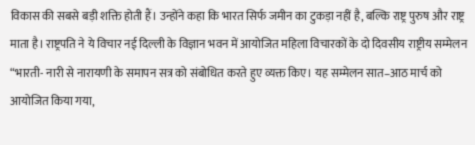विकास की सबसे बड़ी शक्ति होती हैं। उन्होंने कहा कि भारत सिर्फ जमीन का टुकड़ा नहीं है, बल्कि राष्ट्र पुरुष और राष्ट्र माता है। राष्ट्रपति ने ये विचार नई दिल्ली के विज्ञान भवन में आयोजित महिला विचारकों के दो दिवसीय राष्ट्रीय सम्मेलन “भारती- नारी से नारायणी के समापन सत्र को संबोधित करते हुए व्यक्त किए। यह सम्मेलन सात–आठ मार्च को आयोजित किया गया,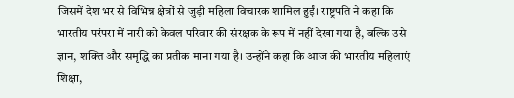जिसमें देश भर से विभिन्न क्षेत्रों से जुड़ी महिला विचारक शामिल हुईं। राष्ट्रपति ने कहा कि भारतीय परंपरा में नारी को केवल परिवार की संरक्षक के रूप में नहीं देखा गया है, बल्कि उसे ज्ञान, शक्ति और समृद्धि का प्रतीक माना गया है। उन्होंने कहा कि आज की भारतीय महिलाएं शिक्षा,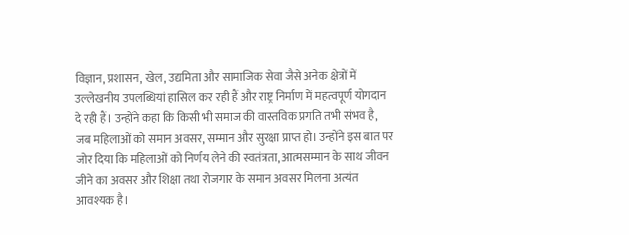विज्ञान, प्रशासन, खेल, उद्यमिता और सामाजिक सेवा जैसे अनेक क्षेत्रों में उल्लेखनीय उपलब्धियां हासिल कर रही हैं और राष्ट्र निर्माण में महत्वपूर्ण योगदान दे रही हैं। उन्होंने कहा कि किसी भी समाज की वास्तविक प्रगति तभी संभव है, जब महिलाओं को समान अवसर, सम्मान और सुरक्षा प्राप्त हो। उन्होंने इस बात पर जोर दिया कि महिलाओं को निर्णय लेने की स्वतंत्रता, आत्मसम्मान के साथ जीवन जीने का अवसर और शिक्षा तथा रोजगार के समान अवसर मिलना अत्यंत आवश्यक है।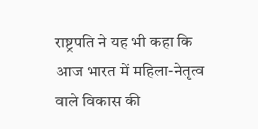राष्ट्रपति ने यह भी कहा कि आज भारत में महिला-नेतृत्व वाले विकास की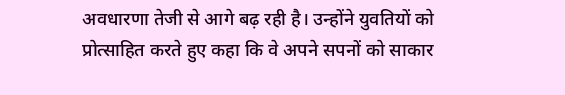अवधारणा तेजी से आगे बढ़ रही है। उन्होंने युवतियों को प्रोत्साहित करते हुए कहा कि वे अपने सपनों को साकार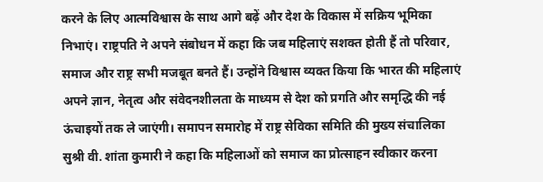करने के लिए आत्मविश्वास के साथ आगे बढ़ें और देश के विकास में सक्रिय भूमिका निभाएं। राष्ट्रपति ने अपने संबोधन में कहा कि जब महिलाएं सशक्त होती हैं तो परिवार, समाज और राष्ट्र सभी मजबूत बनते हैं। उन्होंने विश्वास व्यक्त किया कि भारत की महिलाएं अपने ज्ञान, नेतृत्व और संवेदनशीलता के माध्यम से देश को प्रगति और समृद्धि की नई ऊंचाइयों तक ले जाएंगी। समापन समारोह में राष्ट्र सेविका समिति की मुख्य संचालिका सुश्री वी. शांता कुमारी ने कहा कि महिलाओं को समाज का प्रोत्साहन स्वीकार करना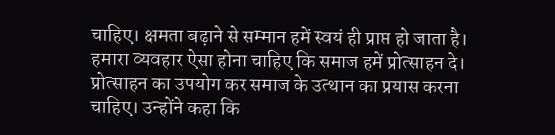चाहिए। क्षमता बढ़ाने से सम्मान हमें स्वयं ही प्राप्त हो जाता है। हमारा व्यवहार ऐसा होना चाहिए कि समाज हमें प्रोत्साहन दे। प्रोत्साहन का उपयोग कर समाज के उत्थान का प्रयास करना चाहिए। उन्होंने कहा कि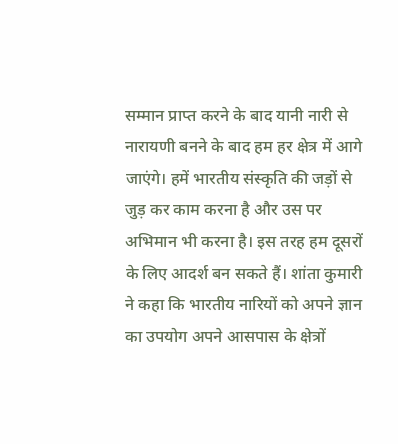सम्मान प्राप्त करने के बाद यानी नारी से नारायणी बनने के बाद हम हर क्षेत्र में आगे जाएंगे। हमें भारतीय संस्कृति की जड़ों से जुड़ कर काम करना है और उस पर अभिमान भी करना है। इस तरह हम दूसरों के लिए आदर्श बन सकते हैं। शांता कुमारी ने कहा कि भारतीय नारियों को अपने ज्ञान का उपयोग अपने आसपास के क्षेत्रों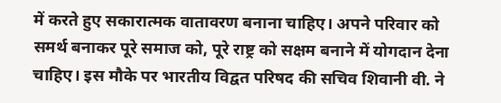में करते हुए सकारात्मक वातावरण बनाना चाहिए। अपने परिवार को समर्थ बनाकर पूरे समाज को, पूरे राष्ट्र को सक्षम बनाने में योगदान देना चाहिए। इस मौके पर भारतीय विद्वत परिषद की सचिव शिवानी वी. ने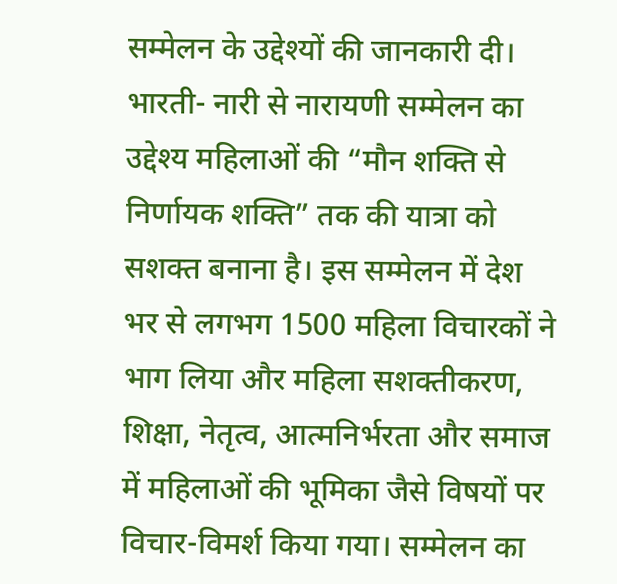सम्मेलन के उद्देश्यों की जानकारी दी। भारती- नारी से नारायणी सम्मेलन का उद्देश्य महिलाओं की “मौन शक्ति से निर्णायक शक्ति” तक की यात्रा को सशक्त बनाना है। इस सम्मेलन में देश भर से लगभग 1500 महिला विचारकों ने भाग लिया और महिला सशक्तीकरण, शिक्षा, नेतृत्व, आत्मनिर्भरता और समाज में महिलाओं की भूमिका जैसे विषयों पर विचार-विमर्श किया गया। सम्मेलन का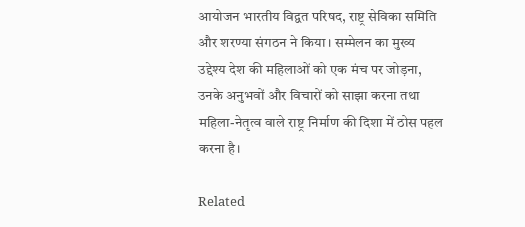आयोजन भारतीय विद्वत परिषद, राष्ट्र सेविका समिति और शरण्या संगठन ने किया। सम्मेलन का मुख्य उद्देश्य देश की महिलाओं को एक मंच पर जोड़ना, उनके अनुभवों और विचारों को साझा करना तथा महिला-नेतृत्व वाले राष्ट्र निर्माण की दिशा में ठोस पहल करना है।

Related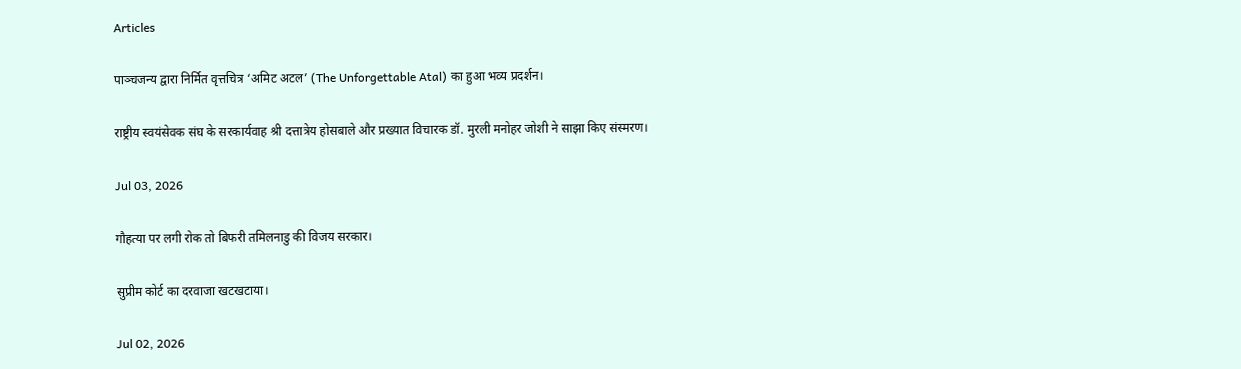Articles

पाञ्चजन्य द्वारा निर्मित वृत्तचित्र ‘अमिट अटल’ (The Unforgettable Atal) का हुआ भव्य प्रदर्शन।

राष्ट्रीय स्वयंसेवक संघ के सरकार्यवाह श्री दत्तात्रेय होसबाले और प्रख्यात विचारक डॉ. मुरली मनोहर जोशी ने साझा किए संस्मरण।

Jul 03, 2026

गौहत्या पर लगी रोक तो बिफरी तमिलनाडु की विजय सरकार।

सुप्रीम कोर्ट का दरवाजा खटखटाया।

Jul 02, 2026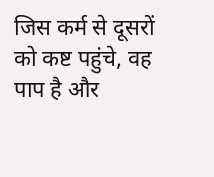जिस कर्म से दूसरों को कष्ट पहुंचे, वह पाप है और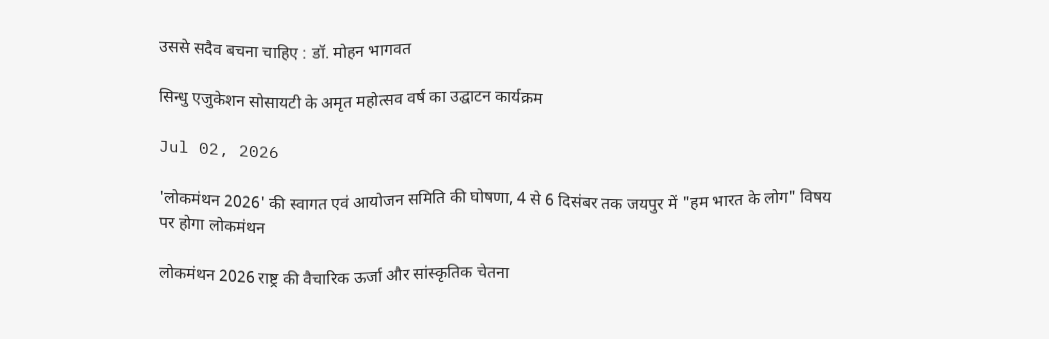उससे सदैव बचना चाहिए : डॉ. मोहन भागवत

सिन्धु एजुकेशन सोसायटी के अमृत महोत्सव वर्ष का उद्घाटन कार्यक्रम

Jul 02, 2026

'लोकमंथन 2026' की स्वागत एवं आयोजन समिति की घोषणा, 4 से 6 दिसंबर तक जयपुर में "हम भारत के लोग" विषय पर होगा लोकमंथन

लोकमंथन 2026 राष्ट्र की वैचारिक ऊर्जा और सांस्कृतिक चेतना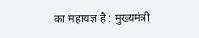का महायज्ञ है : मुख्यमंत्री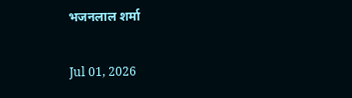भजनलाल शर्मा

Jul 01, 2026